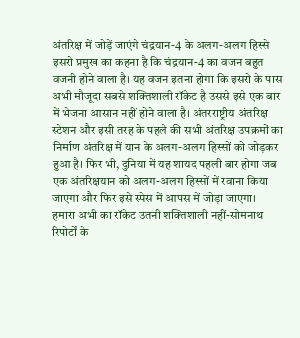अंतरिक्ष में जोड़ें जाएंगे चंद्रयान-4 के अलग-अलग हिस्से
इसरो प्रमुख का कहना है कि चंद्रयान-4 का वजन बहुत वजनी होने वाला है। यह वजन इतना होगा कि इसरो के पास अभी मौजूदा सबसे शक्तिशाली रॉकेट है उससे इसे एक बार में भेजना आसान नहीं होने वाला है। अंतरराष्ट्रीय अंतरिक्ष स्टेशन और इसी तरह के पहले की सभी अंतरिक्ष उपक्रमों का निर्माण अंतरिक्ष में यान के अलग-अलग हिस्सों को जोड़कर हुआ है। फिर भी, दुनिया में यह शायद पहली बार होगा जब एक अंतरिक्षयान को अलग-अलग हिस्सों में रवाना किया जाएगा और फिर इसे स्पेस में आपस में जोड़ा जाएगा।
हमारा अभी का रॉकेट उतनी शक्तिशाली नहीं-सोमनाथ
रिपोर्टों के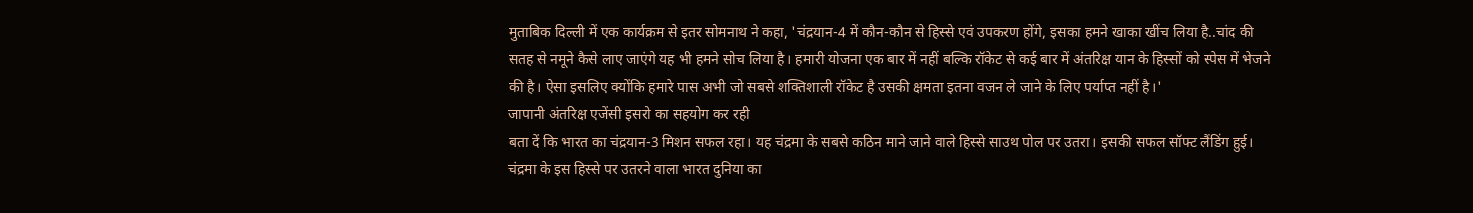मुताबिक दिल्ली में एक कार्यक्रम से इतर सोमनाथ ने कहा, 'चंद्रयान-4 में कौन-कौन से हिस्से एवं उपकरण होंगे, इसका हमने खाका खींच लिया है..चांद की सतह से नमूने कैसे लाए जाएंगे यह भी हमने सोच लिया है। हमारी योजना एक बार में नहीं बल्कि रॉकेट से कई बार में अंतरिक्ष यान के हिस्सों को स्पेस में भेजने की है। ऐसा इसलिए क्योंकि हमारे पास अभी जो सबसे शक्तिशाली रॉकेट है उसकी क्षमता इतना वजन ले जाने के लिए पर्याप्त नहीं है।'
जापानी अंतरिक्ष एजेंसी इसरो का सहयोग कर रही
बता दें कि भारत का चंद्रयान-3 मिशन सफल रहा। यह चंद्रमा के सबसे कठिन माने जाने वाले हिस्से साउथ पोल पर उतरा। इसकी सफल सॉफ्ट लैंडिंग हुई। चंद्रमा के इस हिस्से पर उतरने वाला भारत दुनिया का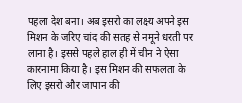पहला देश बना। अब इसरो का लक्ष्य अपने इस मिशन के जरिए चांद की सतह से नमूने धरती पर लाना है। इससे पहले हाल ही में चीन ने ऐसा कारनामा किया है। इस मिशन की सफलता के लिए इसरो और जापान की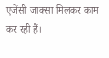एजेंसी जाक्सा मिलकर काम कर रही हैं।